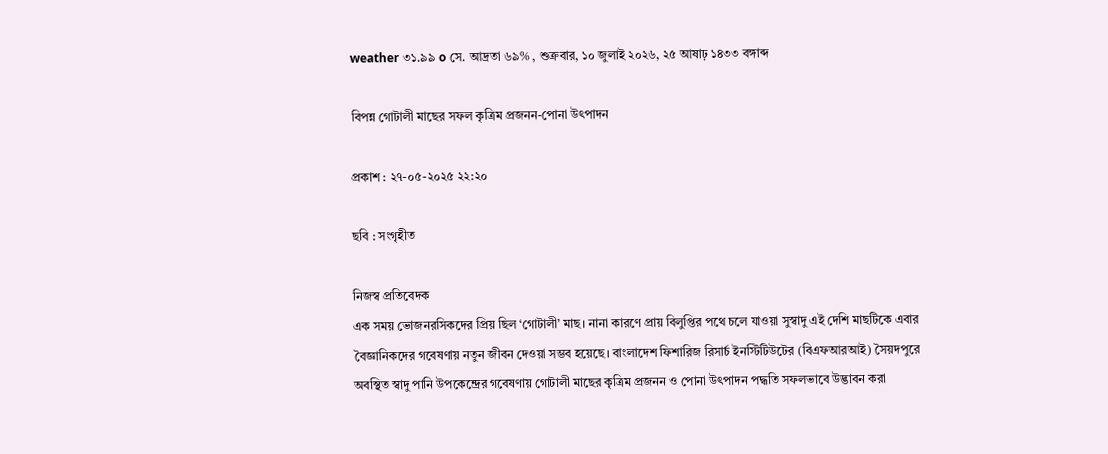weather ৩১.৯৯ o সে. আদ্রতা ৬৯% , শুক্রবার, ১০ জুলাই ২০২৬, ২৫ আষাঢ় ১৪৩৩ বঙ্গাব্দ

বিপন্ন গোটালী মাছের সফল কৃত্রিম প্রজনন-পোনা উৎপাদন

প্রকাশ : ২৭-০৫-২০২৫ ২২:২০

ছবি : সংগৃহীত

নিজস্ব প্রতিবেদক
এক সময় ভোজনরসিকদের প্রিয় ছিল ‘গোটালী’ মাছ। নানা কারণে প্রায় বিলুপ্তির পথে চলে যাওয়া সুস্বাদু এই দেশি মাছটিকে এবার বৈজ্ঞানিকদের গবেষণায় নতুন জীবন দেওয়া সম্ভব হয়েছে। বাংলাদেশ ফিশারিজ রিসার্চ ইনস্টিটিউটের (বিএফআরআই) সৈয়দপুরে অবস্থিত স্বাদু পানি উপকেন্দ্রের গবেষণায় গোটালী মাছের কৃত্রিম প্রজনন ও পোনা উৎপাদন পদ্ধতি সফলভাবে উদ্ভাবন করা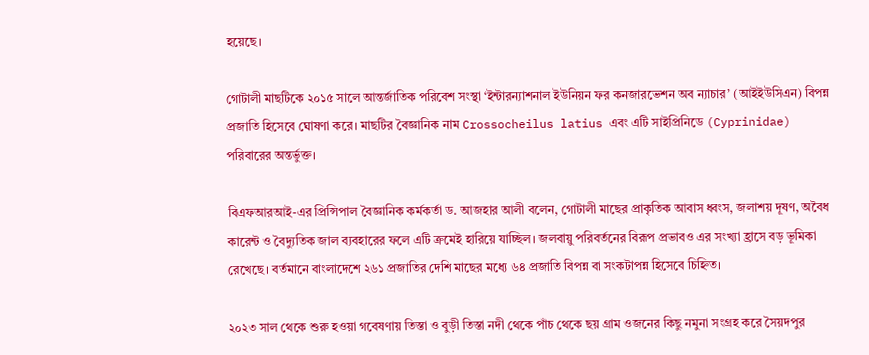হয়েছে।

গোটালী মাছটিকে ২০১৫ সালে আন্তর্জাতিক পরিবেশ সংস্থা ‘ইন্টারন্যাশনাল ইউনিয়ন ফর কনজারভেশন অব ন্যাচার’ (আইইউসিএন) বিপন্ন প্রজাতি হিসেবে ঘোষণা করে। মাছটির বৈজ্ঞানিক নাম Crossocheilus latius এবং এটি সাইপ্রিনিডে (Cyprinidae) পরিবারের অন্তর্ভুক্ত।

বিএফআরআই-এর প্রিন্সিপাল বৈজ্ঞানিক কর্মকর্তা ড. আজহার আলী বলেন, গোটালী মাছের প্রাকৃতিক আবাস ধ্বংস, জলাশয় দূষণ, অবৈধ কারেন্ট ও বৈদ্যুতিক জাল ব্যবহারের ফলে এটি ক্রমেই হারিয়ে যাচ্ছিল। জলবায়ু পরিবর্তনের বিরূপ প্রভাবও এর সংখ্যা হ্রাসে বড় ভূমিকা রেখেছে। বর্তমানে বাংলাদেশে ২৬১ প্রজাতির দেশি মাছের মধ্যে ৬৪ প্রজাতি বিপন্ন বা সংকটাপন্ন হিসেবে চিহ্নিত।

২০২৩ সাল থেকে শুরু হওয়া গবেষণায় তিস্তা ও বুড়ী তিস্তা নদী থেকে পাঁচ থেকে ছয় গ্রাম ওজনের কিছু নমুনা সংগ্রহ করে সৈয়দপুর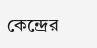কেন্দ্রের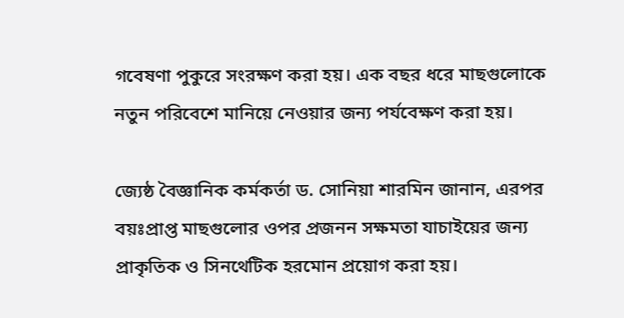গবেষণা পুকুরে সংরক্ষণ করা হয়। এক বছর ধরে মাছগুলোকে নতুন পরিবেশে মানিয়ে নেওয়ার জন্য পর্যবেক্ষণ করা হয়।

জ্যেষ্ঠ বৈজ্ঞানিক কর্মকর্তা ড. সোনিয়া শারমিন জানান, এরপর বয়ঃপ্রাপ্ত মাছগুলোর ওপর প্রজনন সক্ষমতা যাচাইয়ের জন্য প্রাকৃতিক ও সিনথেটিক হরমোন প্রয়োগ করা হয়।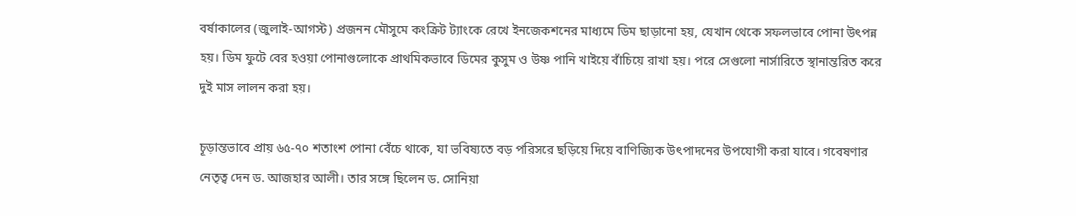বর্ষাকালের (জুলাই-আগস্ট) প্রজনন মৌসুমে কংক্রিট ট্যাংকে রেখে ইনজেকশনের মাধ্যমে ডিম ছাড়ানো হয়, যেখান থেকে সফলভাবে পোনা উৎপন্ন হয়। ডিম ফুটে বের হওয়া পোনাগুলোকে প্রাথমিকভাবে ডিমের কুসুম ও উষ্ণ পানি খাইয়ে বাঁচিয়ে রাখা হয়। পরে সেগুলো নার্সারিতে স্থানান্তরিত করে দুই মাস লালন করা হয়।

চূড়ান্তভাবে প্রায় ৬৫-৭০ শতাংশ পোনা বেঁচে থাকে, যা ভবিষ্যতে বড় পরিসরে ছড়িয়ে দিয়ে বাণিজ্যিক উৎপাদনের উপযোগী করা যাবে। গবেষণার নেতৃত্ব দেন ড. আজহার আলী। তার সঙ্গে ছিলেন ড. সোনিয়া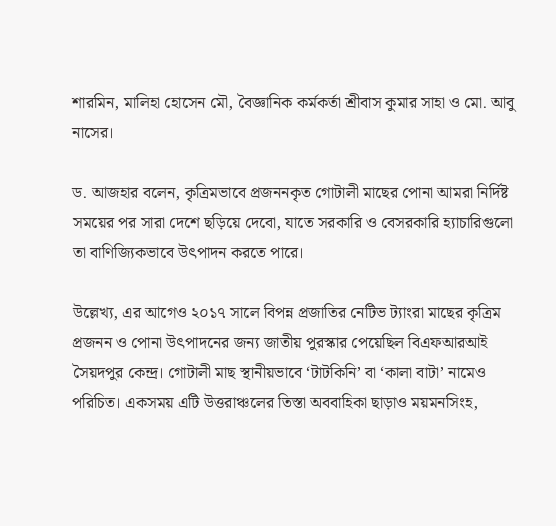শারমিন, মালিহা হোসেন মৌ, বৈজ্ঞানিক কর্মকর্তা শ্রীবাস কুমার সাহা ও মো. আবু নাসের।

ড. আজহার বলেন, কৃত্রিমভাবে প্রজননকৃত গোটালী মাছের পোনা আমরা নির্দিষ্ট সময়ের পর সারা দেশে ছড়িয়ে দেবো, যাতে সরকারি ও বেসরকারি হ্যাচারিগুলো তা বাণিজ্যিকভাবে উৎপাদন করতে পারে।

উল্লেখ্য, এর আগেও ২০১৭ সালে বিপন্ন প্রজাতির নেটিভ ট্যাংরা মাছের কৃত্রিম প্রজনন ও পোনা উৎপাদনের জন্য জাতীয় পুরস্কার পেয়েছিল বিএফআরআই সৈয়দপুর কেন্দ্র। গোটালী মাছ স্থানীয়ভাবে ‘টাটকিনি’ বা ‘কালা বাটা’ নামেও পরিচিত। একসময় এটি উত্তরাঞ্চলের তিস্তা অববাহিকা ছাড়াও ময়মনসিংহ,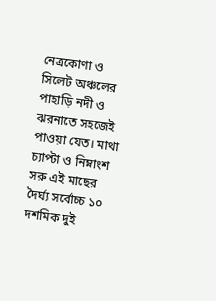নেত্রকোণা ও সিলেট অঞ্চলের পাহাড়ি নদী ও ঝরনাতে সহজেই পাওয়া যেত। মাথা চ্যাপ্টা ও নিম্নাংশ সরু এই মাছের দৈর্ঘ্য সর্বোচ্চ ১০ দশমিক দুই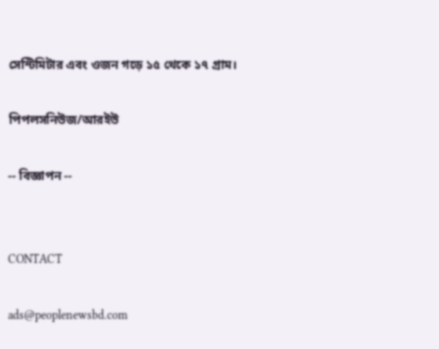সেন্টিমিটার এবং ওজন গড়ে ১৫ থেকে ১৭ গ্রাম।

পিপলসনিউজ/আরইউ

-- বিজ্ঞাপন --


CONTACT

ads@peoplenewsbd.com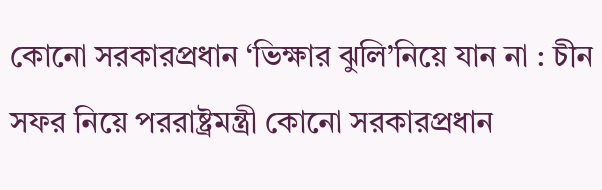কোনো সরকারপ্রধান ‘ভিক্ষার ঝুলি’নিয়ে যান না : চীন সফর নিয়ে পররাষ্ট্রমন্ত্রী কোনো সরকারপ্রধান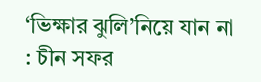‘ভিক্ষার ঝুলি’নিয়ে যান না : চীন সফর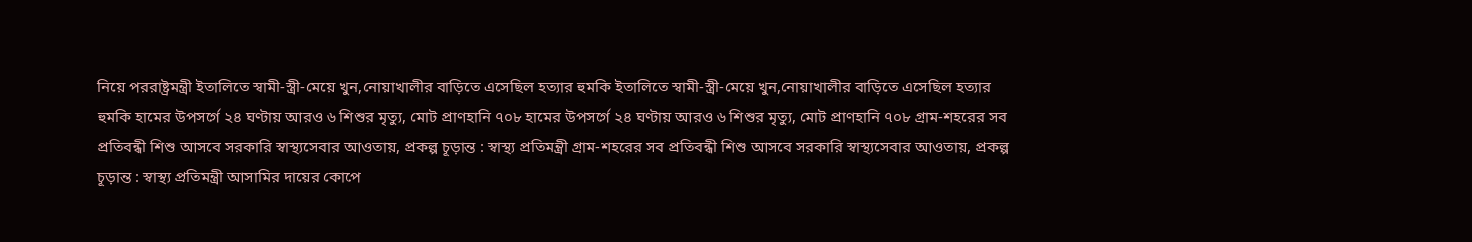নিয়ে পররাষ্ট্রমন্ত্রী ইতালিতে স্বামী-স্ত্রী-মেয়ে খুন,নোয়াখালীর বাড়িতে এসেছিল হত্যার হুমকি ইতালিতে স্বামী-স্ত্রী-মেয়ে খুন,নোয়াখালীর বাড়িতে এসেছিল হত্যার হুমকি হামের উপসর্গে ২৪ ঘণ্টায় আরও ৬ শিশুর মৃত্যু, মোট প্রাণহানি ৭০৮ হামের উপসর্গে ২৪ ঘণ্টায় আরও ৬ শিশুর মৃত্যু, মোট প্রাণহানি ৭০৮ গ্রাম-শহরের সব প্রতিবন্ধী শিশু আসবে সরকারি স্বাস্থ্যসেবার আওতায়, প্রকল্প চূড়ান্ত : স্বাস্থ্য প্রতিমন্ত্রী গ্রাম-শহরের সব প্রতিবন্ধী শিশু আসবে সরকারি স্বাস্থ্যসেবার আওতায়, প্রকল্প চূড়ান্ত : স্বাস্থ্য প্রতিমন্ত্রী আসামির দায়ের কোপে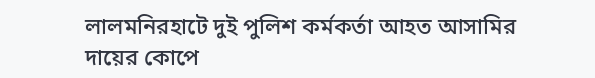লালমনিরহাটে দুই পুলিশ কর্মকর্তা আহত আসামির দায়ের কোপে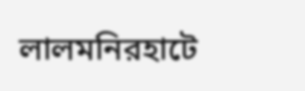লালমনিরহাটে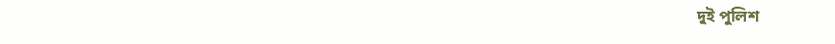দুই পুলিশ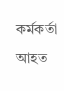কর্মকর্তা আহত